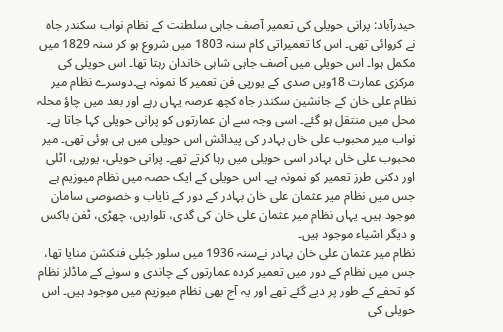حیدرآباد: پرانی حویلی کی تعمیر آصف جاہی سلطنت کے نظام نواب سکندر جاہ نے کروائی تھی۔ اس کا تعمیراتی کام سنہ 1803 میں شروع ہو کر سنہ 1829 میں مکمل ہوا۔ اس حویلی میں آصف جاہی شاہی خاندان رہتا تھا۔ اس حویلی کی مرکزی عمارت 18ویں صدی کے یورپی فن تعمیر کا نمونہ ہے۔دوسرے نظام میر نظام علی خان کے جانشین سکندر جاہ کچھ عرصہ یہاں رہے اور بعد میں چاؤ محلہ محل میں منتقل ہو گئے۔ اسی وجہ سے ان عمارتوں کو پرانی حویلی کہا جاتا ہے۔
نواب میر محبوب علی خاں بہادر کی پیدائش اس حویلی میں ہی ہوئی تھی۔ میر محبوب علی خاں بہادر اسی حویلی میں رہا کرتے تھے۔ پرانی حویلی، یورپی، اٹلی اور دکنی طرز تعمیر کو نمونہ ہے۔ اس حویلی کے ایک حصہ میں نظام میوزیم ہے جس میں نظام میر عثمان علی خان بہادر کے دور کے نایاب و خصوصی سامان موجود ہیں۔ یہاں نظام میر عثمان علی خان کی گدی، تلواریں، چھڑی، ٹفن باکس و دیگر اشیاء موجود ہیں۔
نظام میر عثمان علی خان بہادر نےسنہ 1936 میں سلور جُبلی فنکشن منایا تھا، جس میں نظام کے دور میں تعمیر کردہ عمارتوں کے چاندی و سونے کے ماڈلز نظام کو تحفے کے طور پر دیے گئے تھے اور یہ آج بھی نظام میوزیم میں موجود ہیں۔ اس حویلی کی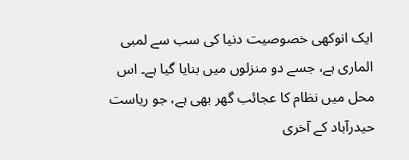ایک انوکھی خصوصیت دنیا کی سب سے لمبی الماری ہے، جسے دو منزلوں میں بنایا گیا ہے۔ اس محل میں نظام کا عجائب گھر بھی ہے، جو ریاست حیدرآباد کے آخری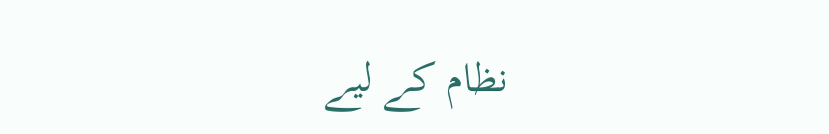نظام کے لیے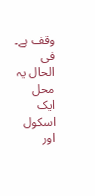وقف ہے۔ فی الحال یہ محل ایک اسکول اور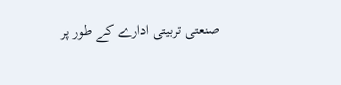صنعتی تربیتی ادارے کے طور پر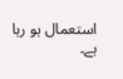استعمال ہو رہا ہے۔